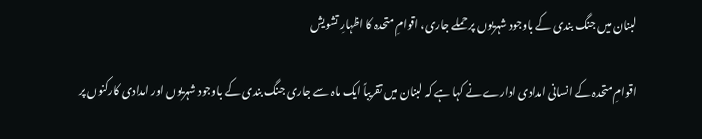لبنان میں جنگ بندی کے باوجود شہریوں پر حملے جاری، اقوامِ متحدہ کا اظہارِ تشویش

اقوامِ متحدہ کے انسانی امدادی ادارے نے کہا ہے کہ لبنان میں تقریباً ایک ماہ سے جاری جنگ بندی کے باوجود شہریوں اور امدادی کارکنوں پر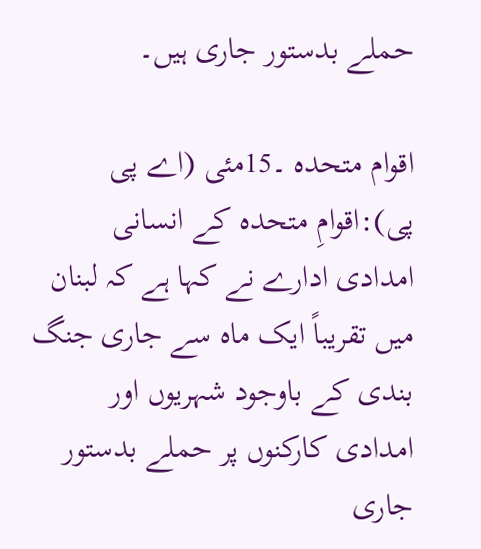حملے بدستور جاری ہیں۔

اقوام متحدہ ۔15مئی (اے پی پی):اقوامِ متحدہ کے انسانی امدادی ادارے نے کہا ہے کہ لبنان میں تقریباً ایک ماہ سے جاری جنگ بندی کے باوجود شہریوں اور امدادی کارکنوں پر حملے بدستور جاری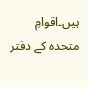ہیں۔اقوامِ متحدہ کے دفتر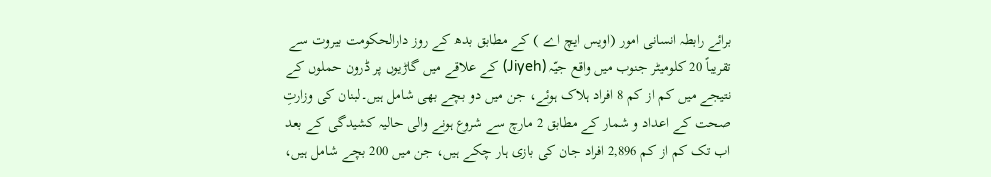برائے رابطہ انسانی امور (اویس ایچ اے ) کے مطابق بدھ کے روز دارالحکومت بیروت سے تقریباً 20 کلومیٹر جنوب میں واقع جیّہ (Jiyeh) کے علاقے میں گاڑیوں پر ڈرون حملوں کے نتیجے میں کم از کم 8 افراد ہلاک ہوئے، جن میں دو بچے بھی شامل ہیں۔لبنان کی وزارتِ صحت کے اعداد و شمار کے مطابق 2 مارچ سے شروع ہونے والی حالیہ کشیدگی کے بعد اب تک کم از کم 2,896 افراد جان کی بازی ہار چکے ہیں، جن میں 200 بچے شامل ہیں،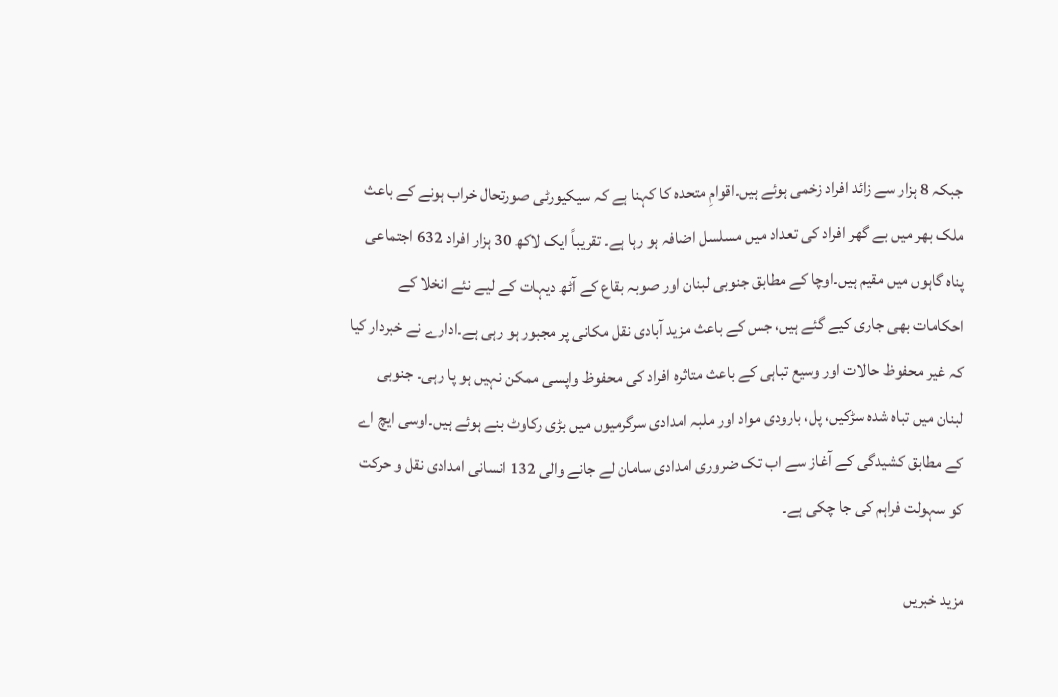جبکہ 8 ہزار سے زائد افراد زخمی ہوئے ہیں۔اقوامِ متحدہ کا کہنا ہے کہ سیکیورٹی صورتحال خراب ہونے کے باعث ملک بھر میں بے گھر افراد کی تعداد میں مسلسل اضافہ ہو رہا ہے۔ تقریباً ایک لاکھ 30 ہزار افراد 632 اجتماعی پناہ گاہوں میں مقیم ہیں۔اوچا کے مطابق جنوبی لبنان اور صوبہ بقاع کے آٹھ دیہات کے لیے نئے انخلا کے احکامات بھی جاری کیے گئے ہیں، جس کے باعث مزید آبادی نقل مکانی پر مجبور ہو رہی ہے۔ادارے نے خبردار کیا کہ غیر محفوظ حالات اور وسیع تباہی کے باعث متاثرہ افراد کی محفوظ واپسی ممکن نہیں ہو پا رہی۔ جنوبی لبنان میں تباہ شدہ سڑکیں، پل، بارودی مواد اور ملبہ امدادی سرگرمیوں میں بڑی رکاوٹ بنے ہوئے ہیں۔اوسی ایچ اے کے مطابق کشیدگی کے آغاز سے اب تک ضروری امدادی سامان لے جانے والی 132 انسانی امدادی نقل و حرکت کو سہولت فراہم کی جا چکی ہے۔

مزید خبریں